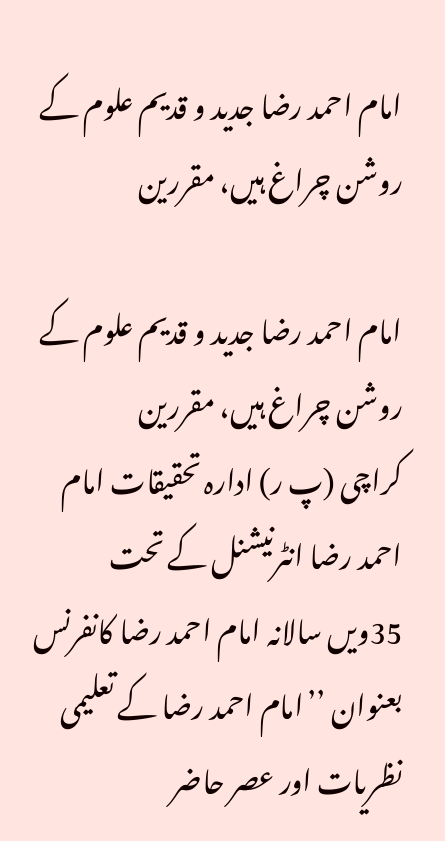امام احمد رضا جدید و قدیم علوم کے روشن چراغ ہیں، مقررین

امام احمد رضا جدید و قدیم علوم کے روشن چراغ ہیں، مقررین
کراچی (پ ر) ادارہ تحقیقات امام احمد رضا انٹرنیشنل کے تحت 35ویں سالانہ امام احمد رضا کانفرنس بعنوان ’’امام احمد رضا کے تعلیمی نظریات اور عصر حاضر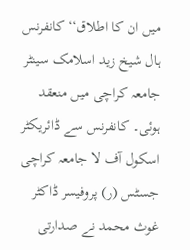میں ان کا اطلاق‘‘ کانفرنس ہال شیخ زید اسلامک سینٹر جامعہ کراچی میں منعقد ہوئی۔ کانفرنس سے ڈائریکٹر اسکول آف لا جامعہ کراچی جسٹس (ر) پروفیسر ڈاکٹر غوث محمد نے صدارتی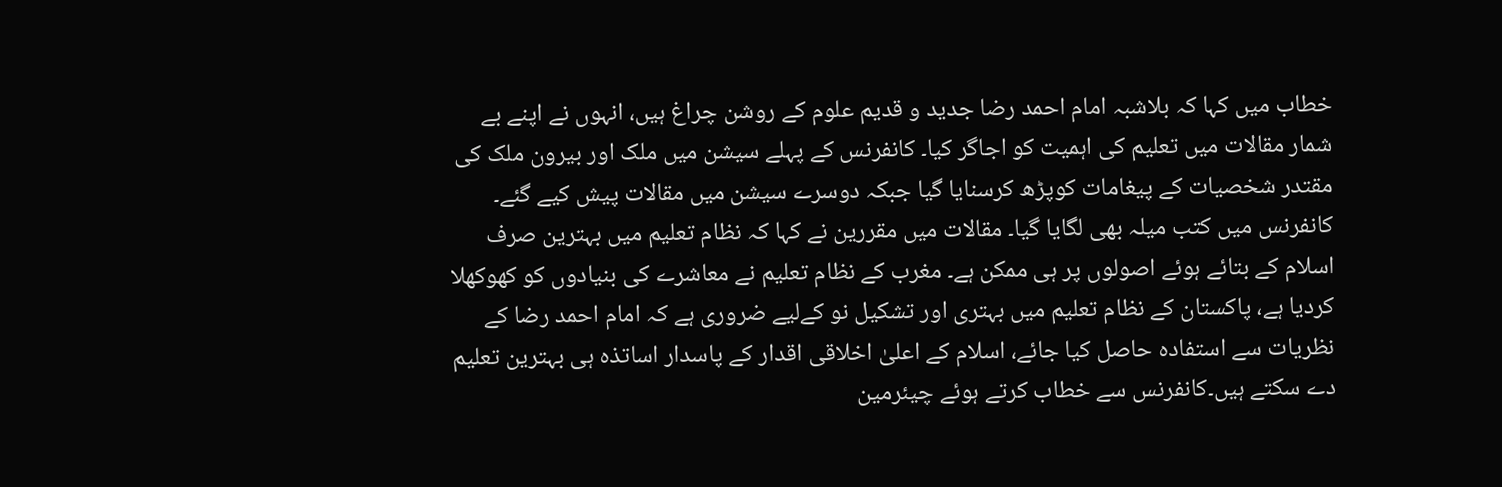خطاب میں کہا کہ بلاشبہ امام احمد رضا جدید و قدیم علوم کے روشن چراغ ہیں، انہوں نے اپنے بے شمار مقالات میں تعلیم کی اہمیت کو اجاگر کیا۔ کانفرنس کے پہلے سیشن میں ملک اور بیرون ملک کی مقتدر شخصیات کے پیغامات کوپڑھ کرسنایا گیا جبکہ دوسرے سیشن میں مقالات پیش کیے گئے۔ کانفرنس میں کتب میلہ بھی لگایا گیا۔ مقالات میں مقررین نے کہا کہ نظام تعلیم میں بہترین صرف اسلام کے بتائے ہوئے اصولوں پر ہی ممکن ہے۔ مغرب کے نظام تعلیم نے معاشرے کی بنیادوں کو کھوکھلا کردیا ہے، پاکستان کے نظام تعلیم میں بہتری اور تشکیل نو کےلیے ضروری ہے کہ امام احمد رضا کے نظریات سے استفادہ حاصل کیا جائے، اسلام کے اعلیٰ اخلاقی اقدار کے پاسدار اساتذہ ہی بہترین تعلیم دے سکتے ہیں۔کانفرنس سے خطاب کرتے ہوئے چیئرمین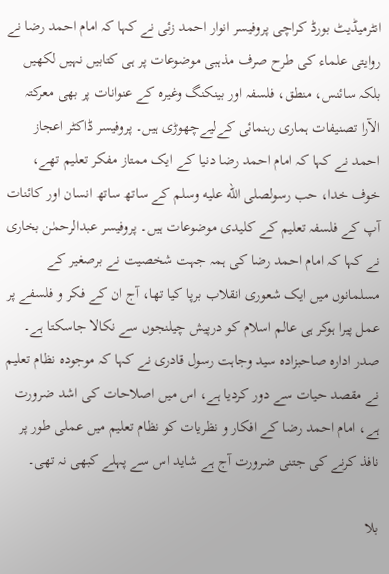انٹرمیڈیٹ بورڈ کراچی پروفیسر انوار احمد زئی نے کہا کہ امام احمد رضا نے روایتی علماء کی طرح صرف مذہبی موضوعات پر ہی کتابیں نہیں لکھیں بلکہ سائنس، منطق، فلسفہ اور بینکنگ وغیرہ کے عنوانات پر بھی معرکتہ الآرا تصنیفات ہماری رہنمائی کےلیےچھوڑی ہیں۔ پروفیسر ڈاکٹر اعجاز احمد نے کہا کہ امام احمد رضا دنیا کے ایک ممتاز مفکر تعلیم تھے، خوف خدا، حب رسولصلى الله عليه وسلم کے ساتھ ساتھ انسان اور کائنات آپ کے فلسفہ تعلیم کے کلیدی موضوعات ہیں۔ پروفیسر عبدالرحمٰن بخاری نے کہا کہ امام احمد رضا کی ہمہ جہت شخصیت نے برصغیر کے مسلمانوں میں ایک شعوری انقلاب برپا کیا تھا، آج ان کے فکر و فلسفے پر عمل پیرا ہوکر ہی عالم اسلام کو درپیش چیلنجوں سے نکالا جاسکتا ہے۔ صدر ادارہ صاحبزادہ سید وجاہت رسول قادری نے کہا کہ موجودہ نظام تعلیم نے مقصد حیات سے دور کردیا ہے، اس میں اصلاحات کی اشد ضرورت ہے، امام احمد رضا کے افکار و نظریات کو نظام تعلیم میں عملی طور پر نافذ کرنے کی جتنی ضرورت آج ہے شاید اس سے پہلے کبھی نہ تھی۔

بلا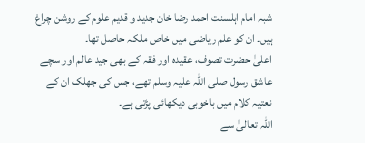شبہ امام اہلسنت احمد رضا خان جدید و قدیم علوم کے روشن چراغ ہیں۔ ان کو علم ریاضی میں خاص ملکہ حاصل تھا۔
اعلیٰ حضرت تصوف، عقیدہ اور فقہ کے بھی جید عالم اور سچے عاشق رسول صلی اللہ علیہ وسلم تھے، جس کی جھلک ان کے نعتیہ کلام میں باخوبی دیکھائی پڑتی ہے۔
اللہ تعالیٰ سے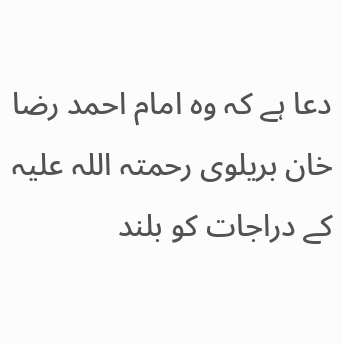دعا ہے کہ وہ امام احمد رضا خان بریلوی رحمتہ اللہ علیہ کے دراجات کو بلند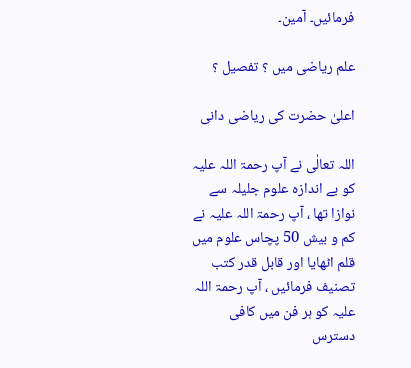فرمائیں۔ آمین۔

علم ریاضی میں ؟ تفصیل ؟

اعلیٰ حضرت کی ریاضی دانی

اللہ تعالٰی نے آپ رحمۃ اللہ علیہ کو بے اندازہ علوم جلیلہ سے نوازا تھا ، آپ رحمۃ اللہ علیہ نے کم و بیش 50 پچاس علوم میں قلم اٹھایا اور قابل قدر کتب تصنیف فرمائیں ، آپ رحمۃ اللہ علیہ کو ہر فن میں کافی دسترس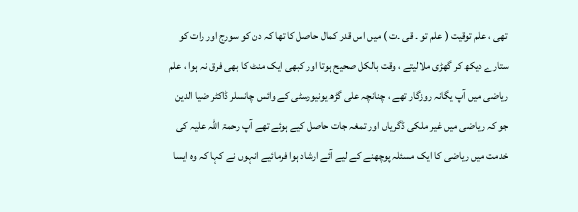تھی ، علم توقیت ( علم تو ۔ قی ۔ت ) میں اس قدر کمال حاصل کا تھا کہ دن کو سورج اور رات کو ستارے دیکھ کر گھڑی ملالیتے ، وقت بالکل صحیح ہوتا اور کبھی ایک منٹ کا بھی فرق نہ ہوا ، علم ریاضی میں آپ یگانہ روزگار تھے ، چنانچہ علی گڑھ یونیورسٹی کے وائس چانسلر ڈاکٹر ضیا الدین جو کہ ریاضی میں غیر ملکی ڈگریاں اور تمغہ جات حاصل کیے ہوئے تھے آپ رحمۃ اللہ علیہ کی خدمت میں ریاضی کا ایک مسئلہ پوچھنے کے لیے آئے ارشاد ہوا فرمائیے انہوں نے کہا کہ وہ ایسا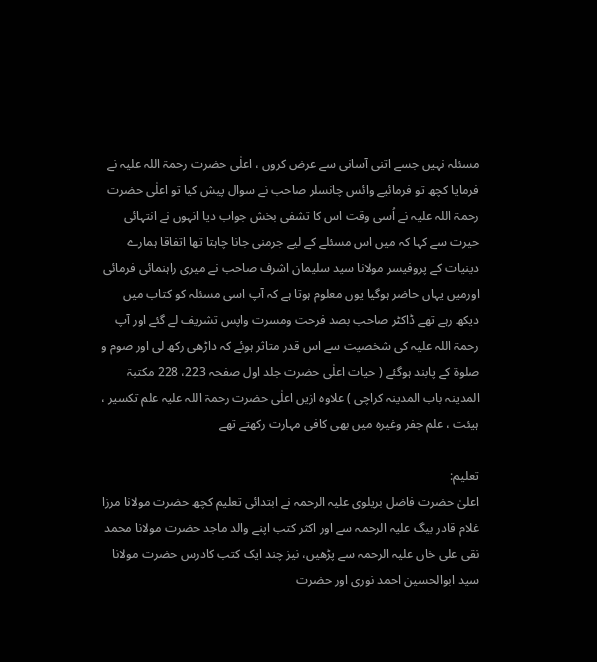مسئلہ نہیں جسے اتنی آسانی سے عرض کروں ، اعلٰی حضرت رحمۃ اللہ علیہ نے فرمایا کچھ تو فرمائیے وائس چانسلر صاحب نے سوال پیش کیا تو اعلٰی حضرت رحمۃ اللہ علیہ نے اُسی وقت اس کا تشفی بخش جواب دیا انہوں نے انتہائی حیرت سے کہا کہ میں اس مسئلے کے لیے جرمنی جانا چاہتا تھا اتفاقا ہمارے دینیات کے پروفیسر مولانا سید سلیمان اشرف صاحب نے میری راہنمائی فرمائی اورمیں یہاں حاضر ہوگیا یوں معلوم ہوتا ہے کہ آپ اسی مسئلہ کو کتاب میں دیکھ رہے تھے ڈاکٹر صاحب بصد فرحت ومسرت واپس تشریف لے گئے اور آپ رحمۃ اللہ علیہ کی شخصیت سے اس قدر متاثر ہوئے کہ داڑھی رکھ لی اور صوم و صلوۃ کے پابند ہوگئے ( حیات اعلٰی حضرت جلد اول صفحہ 223، 228 مکتبۃ المدینہ باب المدینہ کراچی ) علاوہ ازیں اعلٰی حضرت رحمۃ اللہ علیہ علم تکسیر ، ہیئت ، علم جفر وغیرہ میں بھی کافی مہارت رکھتے تھے

تعلیم:
اعلیٰ حضرت فاضل بریلوی علیہ الرحمہ نے ابتدائی تعلیم کچھ حضرت مولانا مرزا غلام قادر بیگ علیہ الرحمہ سے اور اکثر کتب اپنے والد ماجد حضرت مولانا محمد نقی علی خاں علیہ الرحمہ سے پڑھیں، نیز چند ایک کتب کادرس حضرت مولانا سید ابوالحسین احمد نوری اور حضرت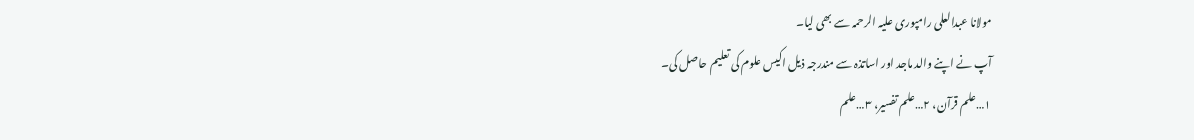مولانا عبدالعلی رامپوری علیہ الرحمہ سے بھی لیا۔
آپ نے اپنے والد ماجد اور اساتذہ سے مندرجہ ذیل اکیس علوم کی تعلیم حاصل کی۔
١…علم قرآن، ٢…علم تفسیر، ٣…علم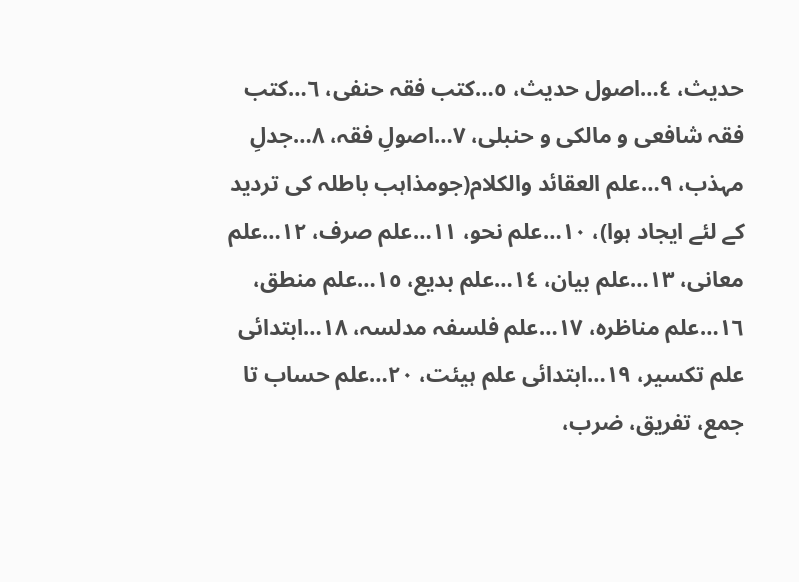حدیث، ٤…اصول حدیث، ٥…کتب فقہ حنفی، ٦…کتب فقہ شافعی و مالکی و حنبلی، ٧…اصولِ فقہ، ٨…جدلِ مہذب، ٩…علم العقائد والکلام(جومذاہب باطلہ کی تردید کے لئے ایجاد ہوا)، ١٠…علم نحو، ١١…علم صرف، ١٢…علم معانی، ١٣…علم بیان، ١٤…علم بدیع، ١٥…علم منطق، ١٦…علم مناظرہ، ١٧…علم فلسفہ مدلسہ، ١٨…ابتدائی علم تکسیر، ١٩…ابتدائی علم ہیئت، ٢٠…علم حساب تا جمع، تفریق، ضرب،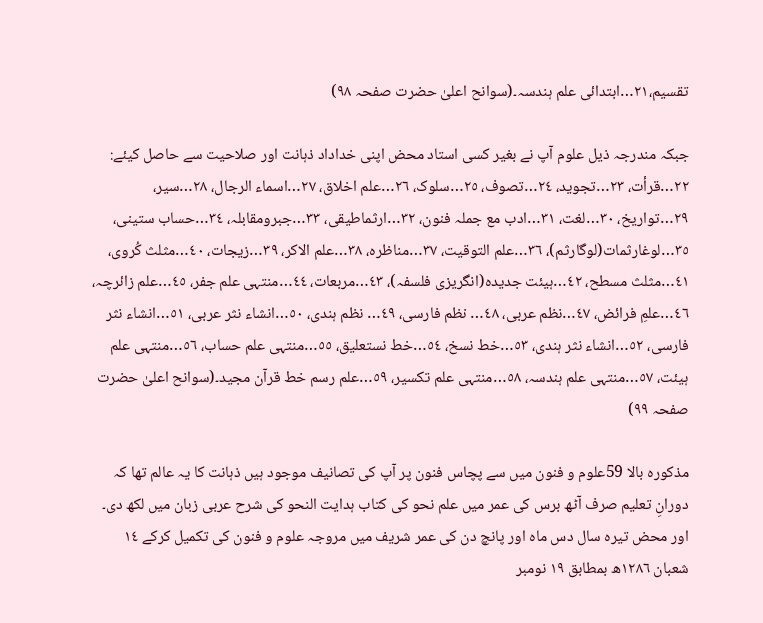تقسیم،٢١…ابتدائی علم ہندسہ۔(سوانح اعلیٰ حضرت صفحہ ٩٨)

جبکہ مندرجہ ذیل علوم آپ نے بغیر کسی استاد محض اپنی خداداد ذہانت اور صلاحیت سے حاصل کیئے:
٢٢…قرأت، ٢٣…تجوید، ٢٤…تصوف، ٢٥…سلوک، ٢٦…علم اخلاق، ٢٧…اسماء الرجال، ٢٨…سیر، ٢٩…تواریخ، ٣٠…لغت، ٣١…ادب مع جملہ فنون، ٣٢…ارثماطیقی، ٣٣…جبرومقابلہ، ٣٤…حساب ستینی، ٣٥…لوغارثمات(لوگارثم)، ٣٦…علم التوقیت، ٣٧…مناظرہ، ٣٨…علم الاکر، ٣٩…زیجات، ٤٠…مثلث کُروی، ٤١…مثلث مسطح، ٤٢…ہیئت جدیدہ(انگریزی فلسفہ)، ٤٣…مربعات، ٤٤…منتہی علم جفر، ٤٥…علم زائرچہ، ٤٦…علمِ فرائض، ٤٧…نظم عربی، ٤٨… نظم فارسی، ٤٩… نظم ہندی، ٥٠…انشاء نثر عربی، ٥١…انشاء نثر فارسی، ٥٢…انشاء نثر ہندی، ٥٣…خط نسخ، ٥٤…خط نستعلیق، ٥٥…منتہی علم حساب، ٥٦…منتہی علم ہیئت، ٥٧…منتہی علم ہندسہ، ٥٨…منتہی علم تکسیر، ٥٩…علم رسم خط قرآن مجید۔(سوانح اعلیٰ حضرت صفحہ ٩٩)

مذکورہ بالا 59علوم و فنون میں سے پچاس فنون پر آپ کی تصانیف موجود ہیں ذہانت کا یہ عالم تھا کہ دورانِ تعلیم صرف آٹھ برس کی عمر میں علم نحو کی کتاب ہدایت النحو کی شرح عربی زبان میں لکھ دی۔ اور محض تیرہ سال دس ماہ اور پانچ دن کی عمر شریف میں مروجہ علوم و فنون کی تکمیل کرکے ١٤ شعبان ١٢٨٦ھ بمطابق ١٩ نومبر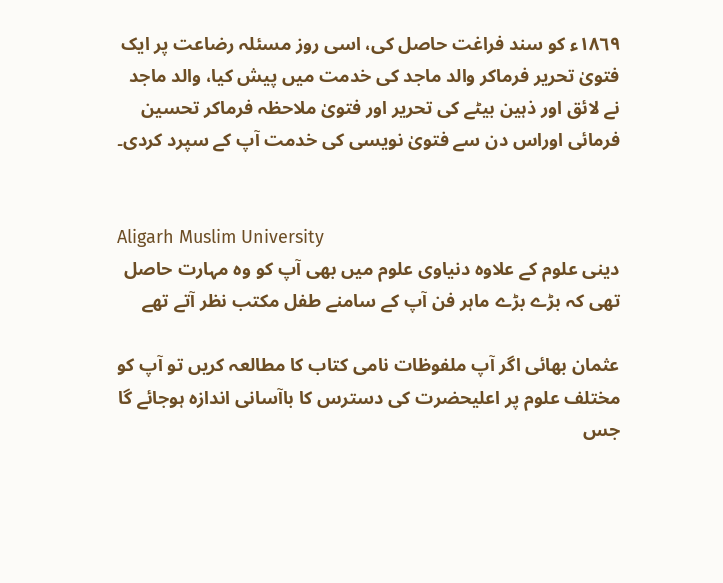١٨٦٩ء کو سند فراغت حاصل کی، اسی روز مسئلہ رضاعت پر ایک فتویٰ تحریر فرماکر والد ماجد کی خدمت میں پیش کیا، والد ماجد نے لائق اور ذہین بیٹے کی تحریر اور فتویٰ ملاحظہ فرماکر تحسین فرمائی اوراس دن سے فتویٰ نویسی کی خدمت آپ کے سپرد کردی۔


Aligarh Muslim University
دینی علوم کے علاوہ دنیاوی علوم میں بھی آپ کو وہ مہارت حاصل تھی کہ بڑے بڑے ماہر فن آپ کے سامنے طفل مکتب نظر آتے تھے

عثمان بھائی اگر آپ ملفوظات نامی کتاب کا مطالعہ کریں تو آپ کو مختلف علوم پر اعلیحضرت کی دسترس کا باآسانی اندازہ ہوجائے گا جس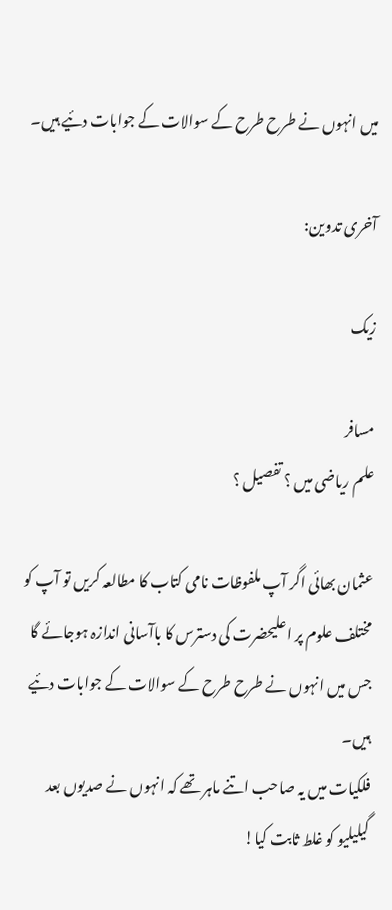میں انہوں نے طرح طرح کے سوالات کے جوابات دئیے ہیں۔

آخری تدوین:

زیک

مسافر
علم ریاضی میں ؟ تفصیل ؟

عثمان بھائی اگر آپ ملفوظات نامی کتاب کا مطالعہ کریں تو آپ کو مختلف علوم پر اعلیحضرت کی دسترس کا باآسانی اندازہ ہوجائے گا جس میں انہوں نے طرح طرح کے سوالات کے جوابات دئیے ہیں۔
فلکیات میں یہ صاحب اتنے ماہر تھے کہ انہوں نے صدیوں بعد گیلیلیو کو غلط ثابت کیا!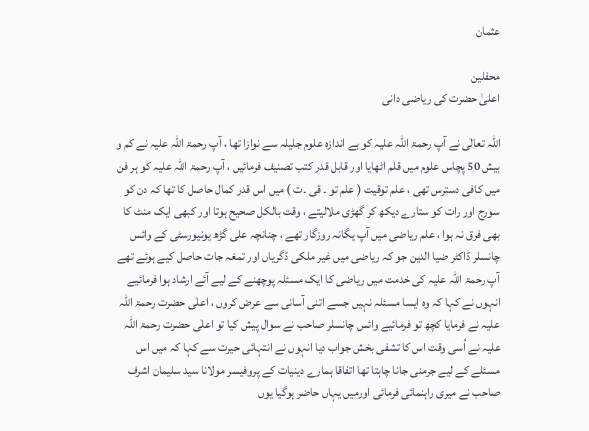عثمان

محفلین
اعلیٰ حضرت کی ریاضی دانی

اللہ تعالٰی نے آپ رحمۃ اللہ علیہ کو بے اندازہ علوم جلیلہ سے نوازا تھا ، آپ رحمۃ اللہ علیہ نے کم و بیش 50 پچاس علوم میں قلم اٹھایا اور قابل قدر کتب تصنیف فرمائیں ، آپ رحمۃ اللہ علیہ کو ہر فن میں کافی دسترس تھی ، علم توقیت ( علم تو ۔ قی ۔ت ) میں اس قدر کمال حاصل کا تھا کہ دن کو سورج اور رات کو ستارے دیکھ کر گھڑی ملالیتے ، وقت بالکل صحیح ہوتا اور کبھی ایک منٹ کا بھی فرق نہ ہوا ، علم ریاضی میں آپ یگانہ روزگار تھے ، چنانچہ علی گڑھ یونیورسٹی کے وائس چانسلر ڈاکٹر ضیا الدین جو کہ ریاضی میں غیر ملکی ڈگریاں اور تمغہ جات حاصل کیے ہوئے تھے آپ رحمۃ اللہ علیہ کی خدمت میں ریاضی کا ایک مسئلہ پوچھنے کے لیے آئے ارشاد ہوا فرمائیے انہوں نے کہا کہ وہ ایسا مسئلہ نہیں جسے اتنی آسانی سے عرض کروں ، اعلٰی حضرت رحمۃ اللہ علیہ نے فرمایا کچھ تو فرمائیے وائس چانسلر صاحب نے سوال پیش کیا تو اعلٰی حضرت رحمۃ اللہ علیہ نے اُسی وقت اس کا تشفی بخش جواب دیا انہوں نے انتہائی حیرت سے کہا کہ میں اس مسئلے کے لیے جرمنی جانا چاہتا تھا اتفاقا ہمارے دینیات کے پروفیسر مولانا سید سلیمان اشرف صاحب نے میری راہنمائی فرمائی اورمیں یہاں حاضر ہوگیا یوں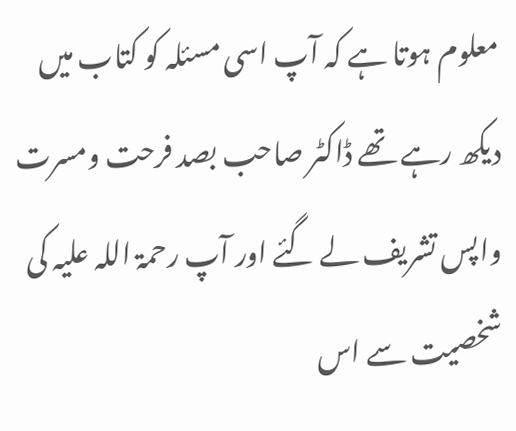معلوم ہوتا ہے کہ آپ اسی مسئلہ کو کتاب میں دیکھ رہے تھے ڈاکٹر صاحب بصد فرحت ومسرت واپس تشریف لے گئے اور آپ رحمۃ اللہ علیہ کی شخصیت سے اس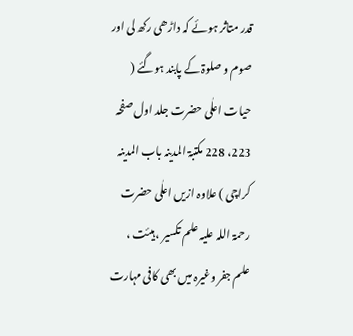قدر متاثر ہوئے کہ داڑھی رکھ لی اور صوم و صلوۃ کے پابند ہوگئے ( حیات اعلٰی حضرت جلد اول صفحہ 223، 228 مکتبۃ المدینہ باب المدینہ کراچی ) علاوہ ازیں اعلٰی حضرت رحمۃ اللہ علیہ علم تکسیر ، ہیئت ، علم جفر وغیرہ میں بھی کافی مہارت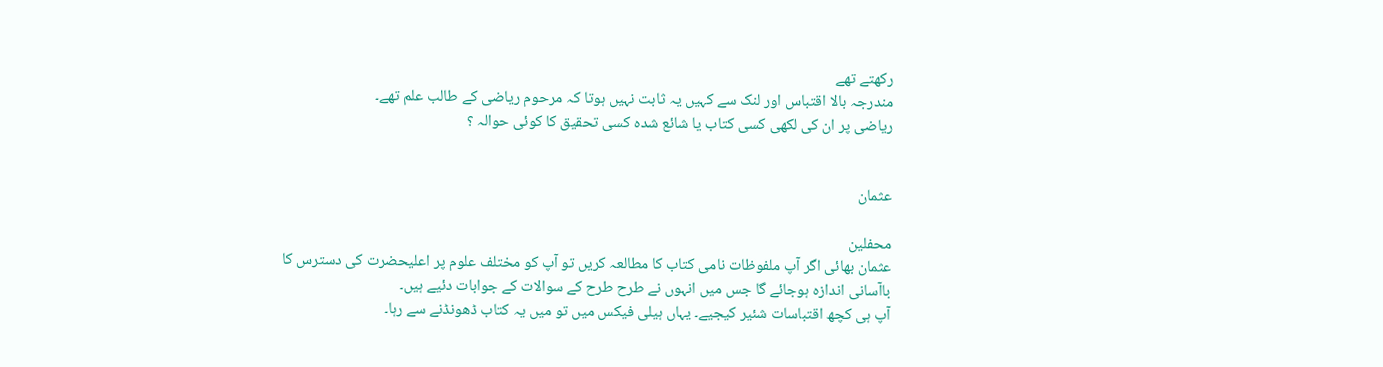رکھتے تھے
مندرجہ بالا اقتباس اور لنک سے کہیں یہ ثابت نہیں ہوتا کہ مرحوم ریاضی کے طالب علم تھے۔
ریاضی پر ان کی لکھی کسی کتاب یا شائع شدہ کسی تحقیق کا کوئی حوالہ ؟


عثمان

محفلین
عثمان بھائی اگر آپ ملفوظات نامی کتاب کا مطالعہ کریں تو آپ کو مختلف علوم پر اعلیحضرت کی دسترس کا باآسانی اندازہ ہوجائے گا جس میں انہوں نے طرح طرح کے سوالات کے جوابات دئیے ہیں۔
آپ ہی کچھ اقتباسات شئیر کیجیے۔ یہاں ہیلی فیکس میں تو میں یہ کتاب ڈھونڈنے سے رہا۔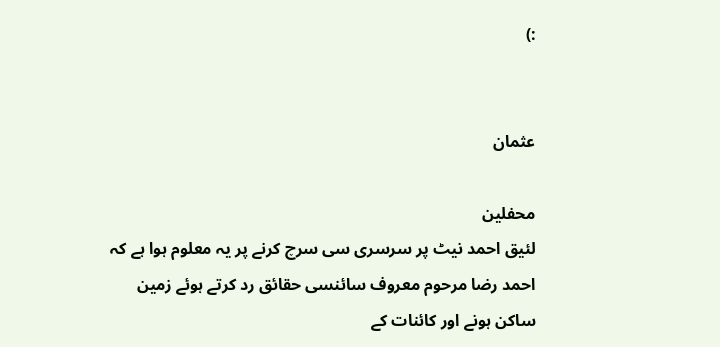:)


عثمان

محفلین
لئیق احمد نیٹ پر سرسری سی سرچ کرنے پر یہ معلوم ہوا ہے کہ احمد رضا مرحوم معروف سائنسی حقائق رد کرتے ہوئے زمین ساکن ہونے اور کائنات کے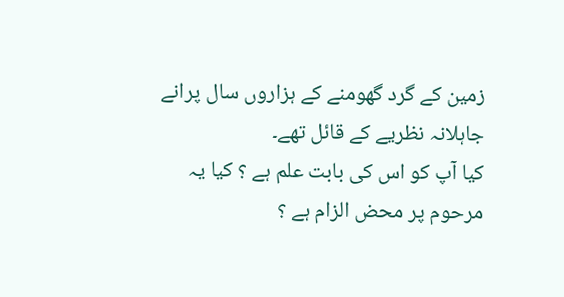زمین کے گرد گھومنے کے ہزاروں سال پرانے جاہلانہ نظریے کے قائل تھے۔
کیا آپ کو اس کی بابت علم ہے ؟ کیا یہ مرحوم پر محض الزام ہے ؟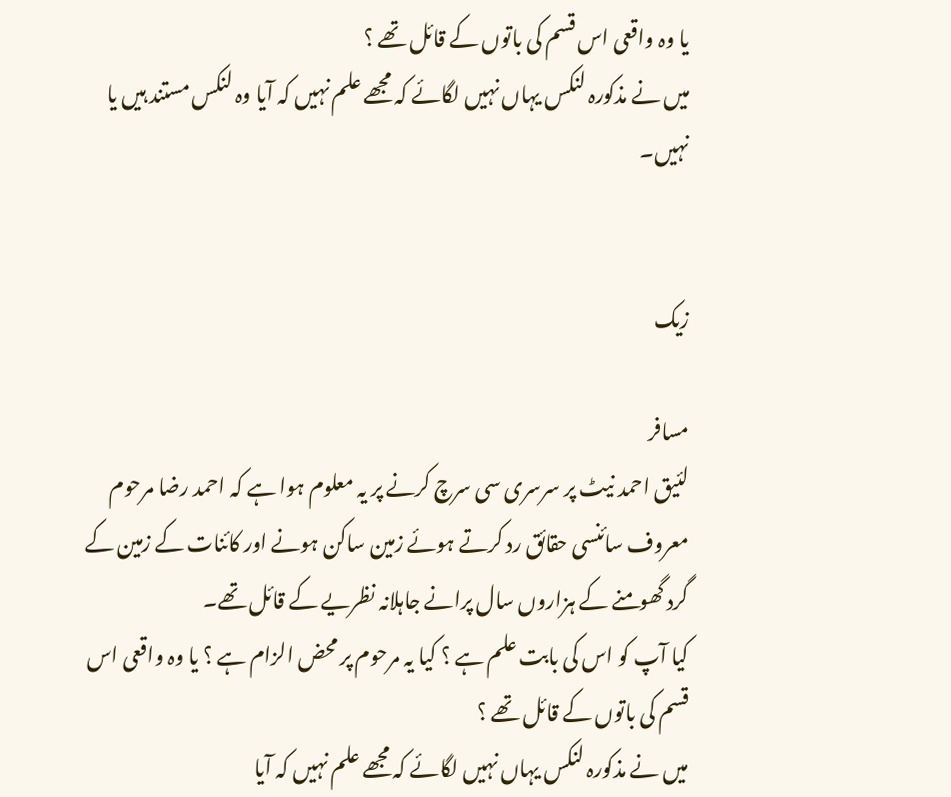یا وہ واقعی اس قسم کی باتوں کے قائل تھے ؟
میں نے مذکورہ لنکس یہاں نہیں لگائے کہ مجھے علم نہیں کہ آیا وہ لنکس مستند ہیں یا نہیں۔


زیک

مسافر
لئیق احمد نیٹ پر سرسری سی سرچ کرنے پر یہ معلوم ہوا ہے کہ احمد رضا مرحوم معروف سائنسی حقائق رد کرتے ہوئے زمین ساکن ہونے اور کائنات کے زمین کے گرد گھومنے کے ہزاروں سال پرانے جاہلانہ نظریے کے قائل تھے۔
کیا آپ کو اس کی بابت علم ہے ؟ کیا یہ مرحوم پر محض الزام ہے ؟ یا وہ واقعی اس قسم کی باتوں کے قائل تھے ؟
میں نے مذکورہ لنکس یہاں نہیں لگائے کہ مجھے علم نہیں کہ آیا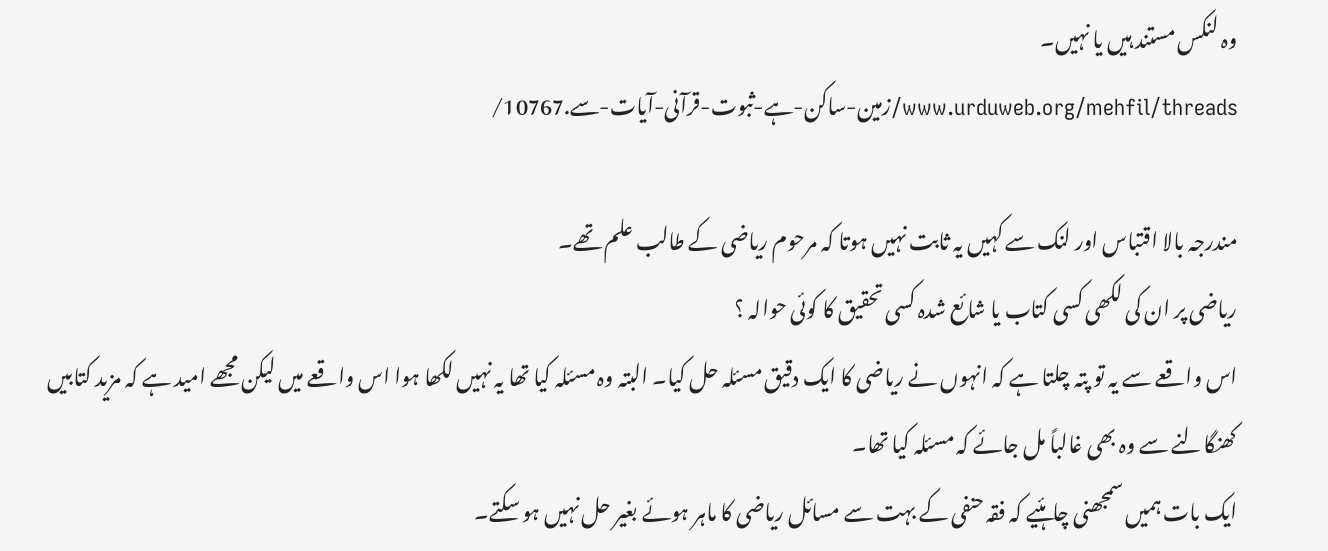وہ لنکس مستند ہیں یا نہیں۔
www.urduweb.org/mehfil/threads/زمین-ساکن-ہے-ثبوت-قرآنی-آیات-سے.10767/

مندرجہ بالا اقتباس اور لنک سے کہیں یہ ثابت نہیں ہوتا کہ مرحوم ریاضی کے طالب علم تھے۔
ریاضی پر ان کی لکھی کسی کتاب یا شائع شدہ کسی تحقیق کا کوئی حوالہ ؟
اس واقعے سے یہ تو پتہ چلتا ہے کہ انہوں نے ریاضی کا ایک دقیق مسئلہ حل کیا۔ البتہ وہ مسئلہ کیا تھا یہ نہیں لکھا ہوا اس واقعے میں لیکن مجھے امید ہے کہ مزید کتابیں کھنگالنے سے وہ بھی غالباً مل جائے کہ مسئلہ کیا تھا۔
ایک بات ہمیں سمجھنی چاہئیے کہ فقہ حنفی کے بہت سے مسائل ریاضی کا ماہر ہوئے بغیر حل نہیں ہو سکتے۔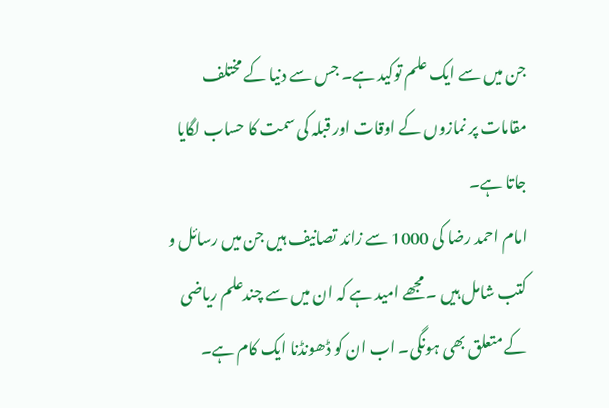جن میں سے ایک علم توکید ہے۔ جس سے دنیا کے مختلف مقامات پر نمازوں کے اوقات اور قبلہ کی سمت کا حساب لگایا جاتا ہے۔
امام احمد رضا کی 1000 سے زائد تصانیف ہیں جن میں رسائل و کتب شامل ہیں ۔ مجھے امید ہے کہ ان میں سے چندعلم ریاضی کے متعلق بھی ہونگی۔ اب ان کو ڈھونڈنا ایک کام ہے۔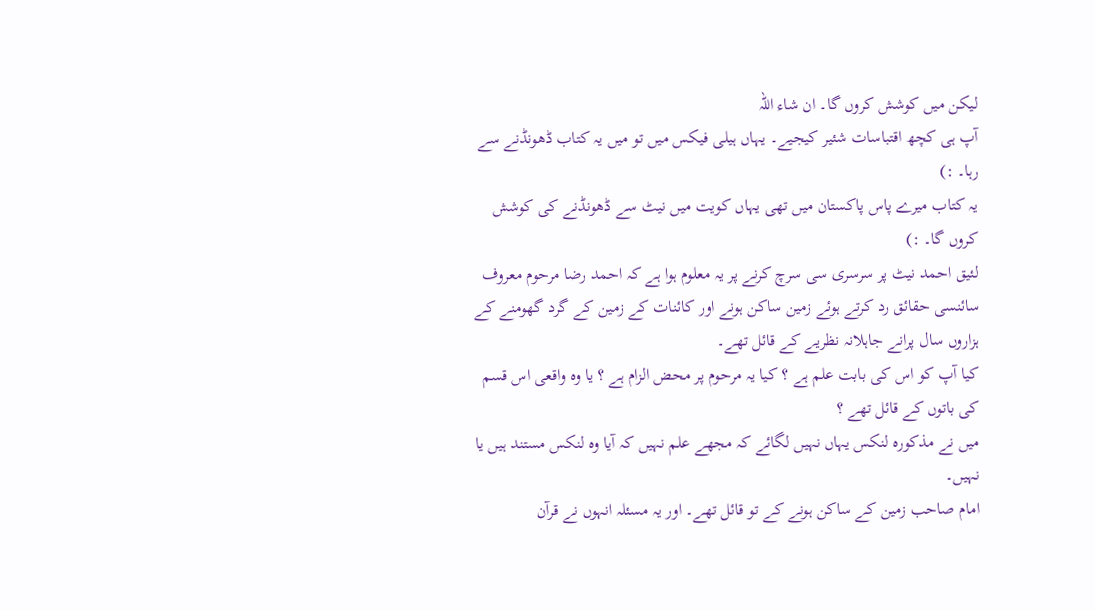لیکن میں کوشش کروں گا۔ ان شاء اللہ
آپ ہی کچھ اقتباسات شئیر کیجیے۔ یہاں ہیلی فیکس میں تو میں یہ کتاب ڈھونڈنے سے رہا۔ :)
یہ کتاب میرے پاس پاکستان میں تھی یہاں کویت میں نیٹ سے ڈھونڈنے کی کوشش کروں گا۔ :)
لئیق احمد نیٹ پر سرسری سی سرچ کرنے پر یہ معلوم ہوا ہے کہ احمد رضا مرحوم معروف سائنسی حقائق رد کرتے ہوئے زمین ساکن ہونے اور کائنات کے زمین کے گرد گھومنے کے ہزاروں سال پرانے جاہلانہ نظریے کے قائل تھے۔
کیا آپ کو اس کی بابت علم ہے ؟ کیا یہ مرحوم پر محض الزام ہے ؟ یا وہ واقعی اس قسم کی باتوں کے قائل تھے ؟
میں نے مذکورہ لنکس یہاں نہیں لگائے کہ مجھے علم نہیں کہ آیا وہ لنکس مستند ہیں یا نہیں۔
امام صاحب زمین کے ساکن ہونے کے تو قائل تھے۔ اور یہ مسئلہ انہوں نے قرآن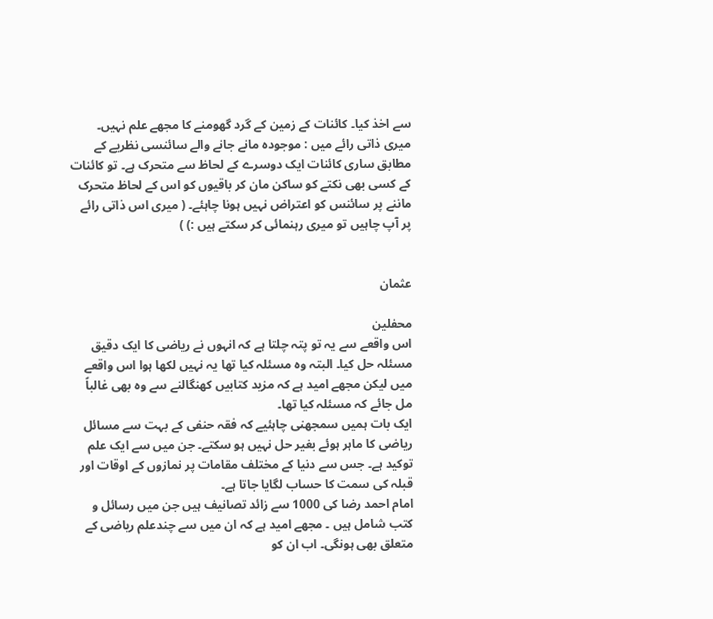سے اخذ کیا۔ کائنات کے زمین کے گرد گھومنے کا مجھے علم نہیں۔
میری ذاتی رائے میں : موجودہ مانے جانے والے سائنسی نظریے کے مطابق ساری کائنات ایک دوسرے کے لحاظ سے متحرک ہے۔ تو کائنات کے کسی بھی نکتے کو ساکن مان کر باقیوں کو اس کے لحاظ متحرک ماننے پر سائنس کو اعتراض نہیں ہونا چاہئے۔ ( میری اس ذاتی رائے پر آپ چاہیں تو میری رہنمائی کر سکتے ہیں :) )


عثمان

محفلین
اس واقعے سے یہ تو پتہ چلتا ہے کہ انہوں نے ریاضی کا ایک دقیق مسئلہ حل کیا۔ البتہ وہ مسئلہ کیا تھا یہ نہیں لکھا ہوا اس واقعے میں لیکن مجھے امید ہے کہ مزید کتابیں کھنگالنے سے وہ بھی غالباً مل جائے کہ مسئلہ کیا تھا۔
ایک بات ہمیں سمجھنی چاہئیے کہ فقہ حنفی کے بہت سے مسائل ریاضی کا ماہر ہوئے بغیر حل نہیں ہو سکتے۔ جن میں سے ایک علم توکید ہے۔ جس سے دنیا کے مختلف مقامات پر نمازوں کے اوقات اور قبلہ کی سمت کا حساب لگایا جاتا ہے۔
امام احمد رضا کی 1000 سے زائد تصانیف ہیں جن میں رسائل و کتب شامل ہیں ۔ مجھے امید ہے کہ ان میں سے چندعلم ریاضی کے متعلق بھی ہونگی۔ اب ان کو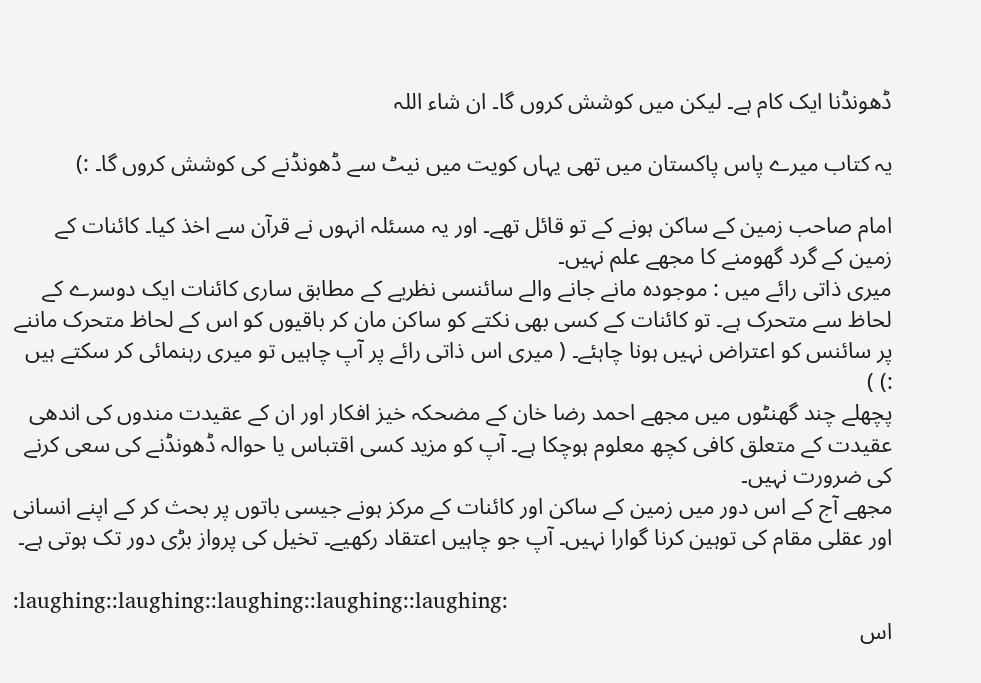ڈھونڈنا ایک کام ہے۔ لیکن میں کوشش کروں گا۔ ان شاء اللہ

یہ کتاب میرے پاس پاکستان میں تھی یہاں کویت میں نیٹ سے ڈھونڈنے کی کوشش کروں گا۔ :)

امام صاحب زمین کے ساکن ہونے کے تو قائل تھے۔ اور یہ مسئلہ انہوں نے قرآن سے اخذ کیا۔ کائنات کے زمین کے گرد گھومنے کا مجھے علم نہیں۔
میری ذاتی رائے میں : موجودہ مانے جانے والے سائنسی نظریے کے مطابق ساری کائنات ایک دوسرے کے لحاظ سے متحرک ہے۔ تو کائنات کے کسی بھی نکتے کو ساکن مان کر باقیوں کو اس کے لحاظ متحرک ماننے پر سائنس کو اعتراض نہیں ہونا چاہئے۔ ( میری اس ذاتی رائے پر آپ چاہیں تو میری رہنمائی کر سکتے ہیں :) )
پچھلے چند گھنٹوں میں مجھے احمد رضا خان کے مضحکہ خیز افکار اور ان کے عقیدت مندوں کی اندھی عقیدت کے متعلق کافی کچھ معلوم ہوچکا ہے۔ آپ کو مزید کسی اقتباس یا حوالہ ڈھونڈنے کی سعی کرنے کی ضرورت نہیں۔
مجھے آج کے اس دور میں زمین کے ساکن اور کائنات کے مرکز ہونے جیسی باتوں پر بحث کر کے اپنے انسانی اور عقلی مقام کی توہین کرنا گوارا نہیں۔ آپ جو چاہیں اعتقاد رکھیے۔ تخیل کی پرواز بڑی دور تک ہوتی ہے۔

:laughing::laughing::laughing::laughing::laughing:
اس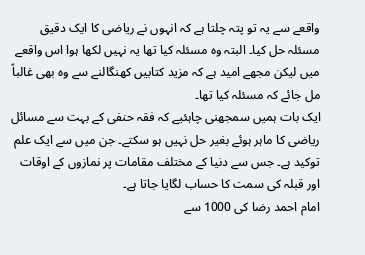واقعے سے یہ تو پتہ چلتا ہے کہ انہوں نے ریاضی کا ایک دقیق مسئلہ حل کیا۔ البتہ وہ مسئلہ کیا تھا یہ نہیں لکھا ہوا اس واقعے میں لیکن مجھے امید ہے کہ مزید کتابیں کھنگالنے سے وہ بھی غالباً مل جائے کہ مسئلہ کیا تھا۔
ایک بات ہمیں سمجھنی چاہئیے کہ فقہ حنفی کے بہت سے مسائل ریاضی کا ماہر ہوئے بغیر حل نہیں ہو سکتے۔ جن میں سے ایک علم توکید ہے۔ جس سے دنیا کے مختلف مقامات پر نمازوں کے اوقات اور قبلہ کی سمت کا حساب لگایا جاتا ہے۔
امام احمد رضا کی 1000 سے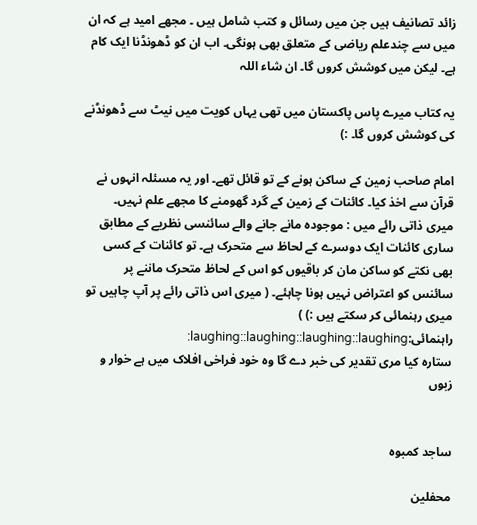زائد تصانیف ہیں جن میں رسائل و کتب شامل ہیں ۔ مجھے امید ہے کہ ان میں سے چندعلم ریاضی کے متعلق بھی ہونگی۔ اب ان کو ڈھونڈنا ایک کام ہے۔ لیکن میں کوشش کروں گا۔ ان شاء اللہ

یہ کتاب میرے پاس پاکستان میں تھی یہاں کویت میں نیٹ سے ڈھونڈنے کی کوشش کروں گا۔ :)

امام صاحب زمین کے ساکن ہونے کے تو قائل تھے۔ اور یہ مسئلہ انہوں نے قرآن سے اخذ کیا۔ کائنات کے زمین کے گرد گھومنے کا مجھے علم نہیں۔
میری ذاتی رائے میں : موجودہ مانے جانے والے سائنسی نظریے کے مطابق ساری کائنات ایک دوسرے کے لحاظ سے متحرک ہے۔ تو کائنات کے کسی بھی نکتے کو ساکن مان کر باقیوں کو اس کے لحاظ متحرک ماننے پر سائنس کو اعتراض نہیں ہونا چاہئے۔ ( میری اس ذاتی رائے پر آپ چاہیں تو میری رہنمائی کر سکتے ہیں :) )
راہنمائی:laughing::laughing::laughing::laughing:
ستارہ کیا مری تقدیر کی خبر دے گا وہ خود فراخی افلاک میں ہے خوار و زبوں


ساجد كمبوه

محفلین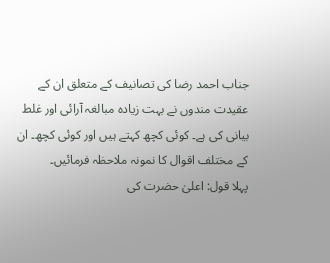جناب احمد رضا کی تصانیف کے متعلق ان کے عقیدت مندوں نے بہت زیادہ مبالغہ آرائی اور غلط بیانی کی ہے۔ کوئی کچھ کہتے ہیں اور کوئی کچھ۔ ان کے مختلف اقوال کا نمونہ ملاحظہ فرمائیں۔
پہلا قول: اعلیٰ حضرت کی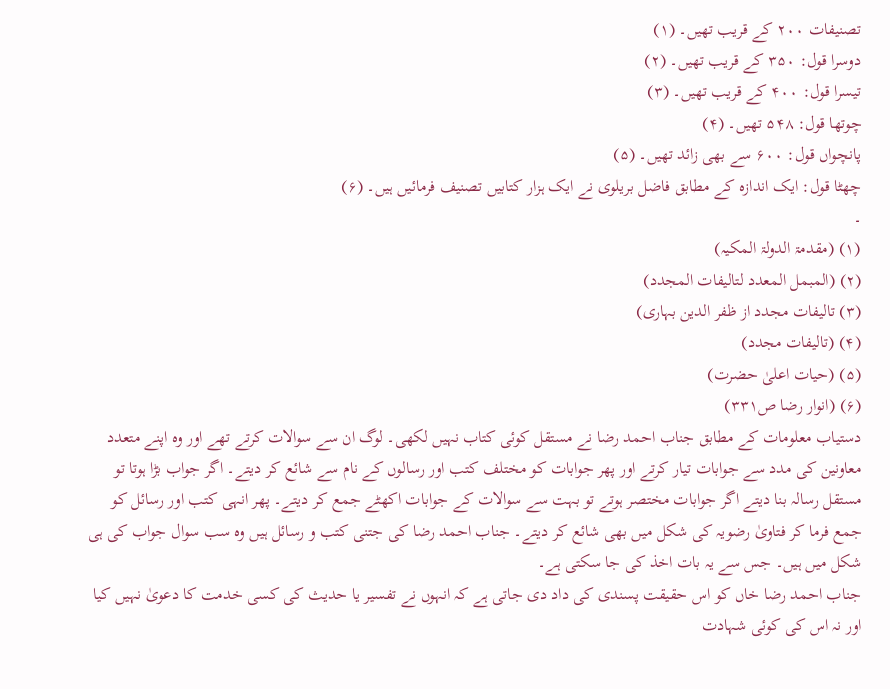تصنیفات ۲۰۰ کے قریب تھیں۔ (۱)
دوسرا قول: ۳۵۰ کے قریب تھیں۔ (۲)
تیسرا قول: ۴۰۰ کے قریب تھیں۔ (۳)
چوتھا قول: ۵۴۸ تھیں۔ (۴)
پانچواں قول: ۶۰۰ سے بھی زائد تھیں۔ (۵)
چھٹا قول: ایک اندازہ کے مطابق فاضل بریلوی نے ایک ہزار کتابیں تصنیف فرمائیں ہیں۔ (۶)
۔
(۱) (مقدمۃ الدولۃ المکیہ)
(۲) (المبمل المعدد لتالیفات المجدد)
(۳) تالیفات مجدد از ظفر الدین بہاری)
(۴) (تالیفات مجدد)
(۵) (حیات اعلیٰ حضرت)
(۶) (انوار رضا ص۳۳۱)
دستیاب معلومات کے مطابق جناب احمد رضا نے مستقل کوئی کتاب نہیں لکھی۔ لوگ ان سے سوالات کرتے تھے اور وہ اپنے متعدد معاونین کی مدد سے جوابات تیار کرتے اور پھر جوابات کو مختلف کتب اور رسالوں کے نام سے شائع کر دیتے۔ اگر جواب بڑا ہوتا تو مستقل رسالہ بنا دیتے اگر جوابات مختصر ہوتے تو بہت سے سوالات کے جوابات اکھٹے جمع کر دیتے۔ پھر انہی کتب اور رسائل کو جمع فرما کر فتاویٰ رضویہ کی شکل میں بھی شائع کر دیتے۔ جناب احمد رضا کی جتنی کتب و رسائل ہیں وہ سب سوال جواب کی ہی شکل میں ہیں۔ جس سے یہ بات اخذ کی جا سکتی ہے۔
جناب احمد رضا خاں کو اس حقیقت پسندی کی داد دی جاتی ہے کہ انہوں نے تفسیر یا حدیث کی کسی خدمت کا دعویٰ نہیں کیا اور نہ اس کی کوئی شہادت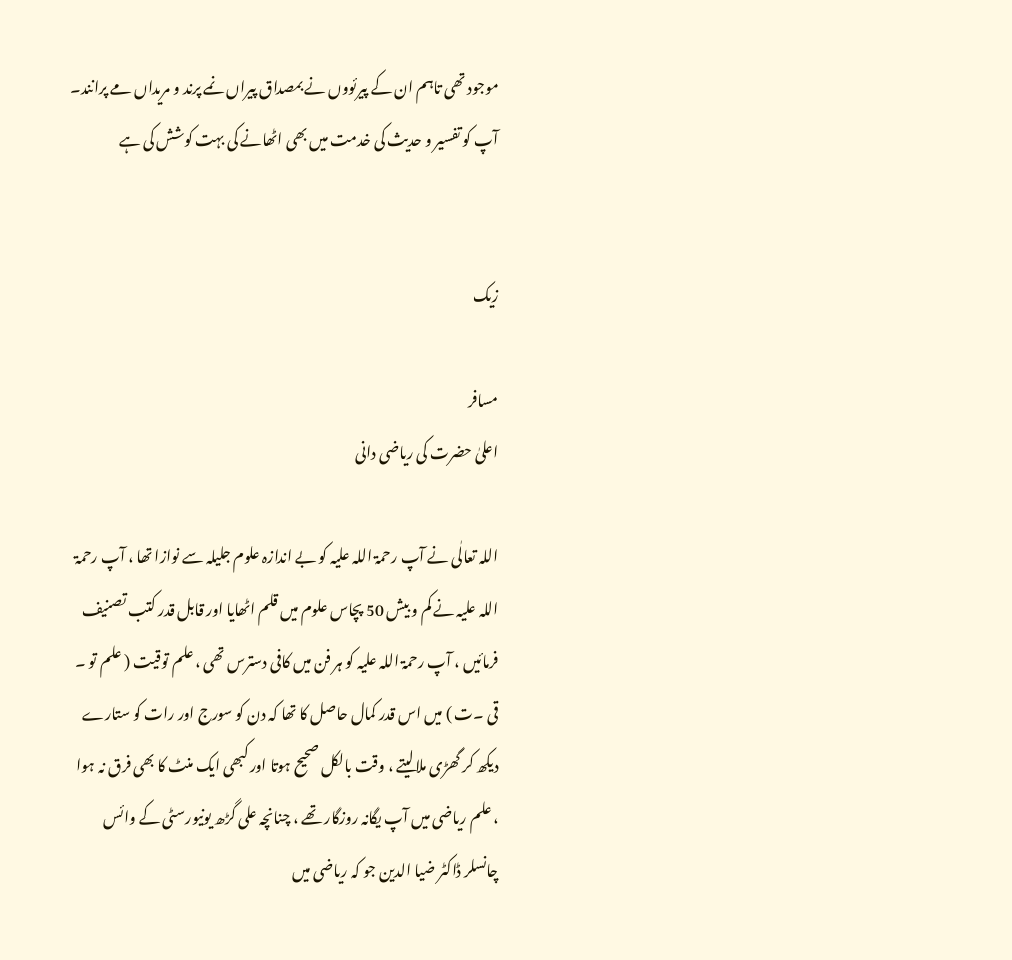موجود تھی تاہم ان کے پیرئووں نے بمصداق پیراں نمے پرند و مریداں مے پرانند۔ آپ کو تفسیر و حدیث کی خدمت میں بھی اٹھانے کی بہت کوشش کی ہے


زیک

مسافر
اعلیٰ حضرت کی ریاضی دانی

اللہ تعالٰی نے آپ رحمۃ اللہ علیہ کو بے اندازہ علوم جلیلہ سے نوازا تھا ، آپ رحمۃ اللہ علیہ نے کم و بیش 50 پچاس علوم میں قلم اٹھایا اور قابل قدر کتب تصنیف فرمائیں ، آپ رحمۃ اللہ علیہ کو ہر فن میں کافی دسترس تھی ، علم توقیت ( علم تو ۔ قی ۔ت ) میں اس قدر کمال حاصل کا تھا کہ دن کو سورج اور رات کو ستارے دیکھ کر گھڑی ملالیتے ، وقت بالکل صحیح ہوتا اور کبھی ایک منٹ کا بھی فرق نہ ہوا ، علم ریاضی میں آپ یگانہ روزگار تھے ، چنانچہ علی گڑھ یونیورسٹی کے وائس چانسلر ڈاکٹر ضیا الدین جو کہ ریاضی میں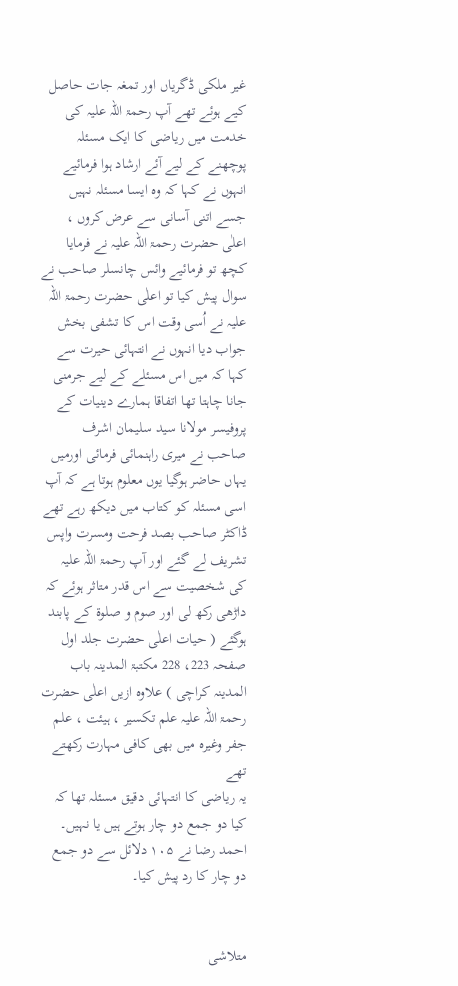غیر ملکی ڈگریاں اور تمغہ جات حاصل کیے ہوئے تھے آپ رحمۃ اللہ علیہ کی خدمت میں ریاضی کا ایک مسئلہ پوچھنے کے لیے آئے ارشاد ہوا فرمائیے انہوں نے کہا کہ وہ ایسا مسئلہ نہیں جسے اتنی آسانی سے عرض کروں ، اعلٰی حضرت رحمۃ اللہ علیہ نے فرمایا کچھ تو فرمائیے وائس چانسلر صاحب نے سوال پیش کیا تو اعلٰی حضرت رحمۃ اللہ علیہ نے اُسی وقت اس کا تشفی بخش جواب دیا انہوں نے انتہائی حیرت سے کہا کہ میں اس مسئلے کے لیے جرمنی جانا چاہتا تھا اتفاقا ہمارے دینیات کے پروفیسر مولانا سید سلیمان اشرف صاحب نے میری راہنمائی فرمائی اورمیں یہاں حاضر ہوگیا یوں معلوم ہوتا ہے کہ آپ اسی مسئلہ کو کتاب میں دیکھ رہے تھے ڈاکٹر صاحب بصد فرحت ومسرت واپس تشریف لے گئے اور آپ رحمۃ اللہ علیہ کی شخصیت سے اس قدر متاثر ہوئے کہ داڑھی رکھ لی اور صوم و صلوۃ کے پابند ہوگئے ( حیات اعلٰی حضرت جلد اول صفحہ 223، 228 مکتبۃ المدینہ باب المدینہ کراچی ) علاوہ ازیں اعلٰی حضرت رحمۃ اللہ علیہ علم تکسیر ، ہیئت ، علم جفر وغیرہ میں بھی کافی مہارت رکھتے تھے
یہ ریاضی کا انتہائی دقیق مسئلہ تھا کہ کیا دو جمع دو چار ہوتے ہیں یا نہیں۔ احمد رضا نے ۱۰۵ دلائل سے دو جمع دو چار کا رد پیش کیا۔


متلاشی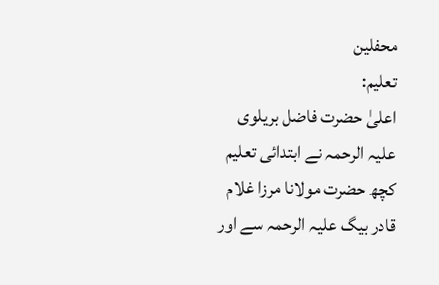محفلین
تعلیم:
اعلیٰ حضرت فاضل بریلوی علیہ الرحمہ نے ابتدائی تعلیم کچھ حضرت مولانا مرزا غلام قادر بیگ علیہ الرحمہ سے اور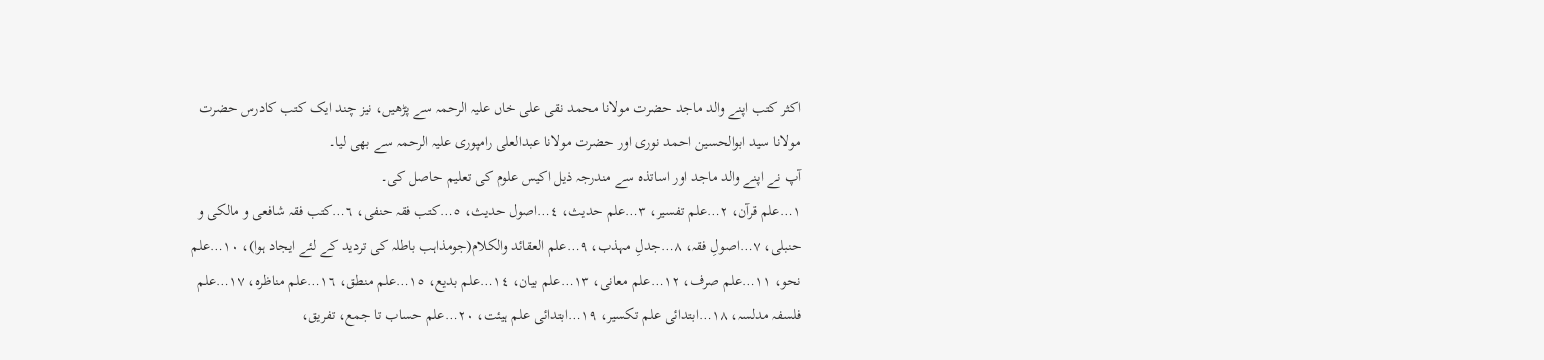اکثر کتب اپنے والد ماجد حضرت مولانا محمد نقی علی خاں علیہ الرحمہ سے پڑھیں، نیز چند ایک کتب کادرس حضرت مولانا سید ابوالحسین احمد نوری اور حضرت مولانا عبدالعلی رامپوری علیہ الرحمہ سے بھی لیا۔
آپ نے اپنے والد ماجد اور اساتذہ سے مندرجہ ذیل اکیس علوم کی تعلیم حاصل کی۔
١…علم قرآن، ٢…علم تفسیر، ٣…علم حدیث، ٤…اصول حدیث، ٥…کتب فقہ حنفی، ٦…کتب فقہ شافعی و مالکی و حنبلی، ٧…اصولِ فقہ، ٨…جدلِ مہذب، ٩…علم العقائد والکلام(جومذاہب باطلہ کی تردید کے لئے ایجاد ہوا)، ١٠…علم نحو، ١١…علم صرف، ١٢…علم معانی، ١٣…علم بیان، ١٤…علم بدیع، ١٥…علم منطق، ١٦…علم مناظرہ، ١٧…علم فلسفہ مدلسہ، ١٨…ابتدائی علم تکسیر، ١٩…ابتدائی علم ہیئت، ٢٠…علم حساب تا جمع، تفریق،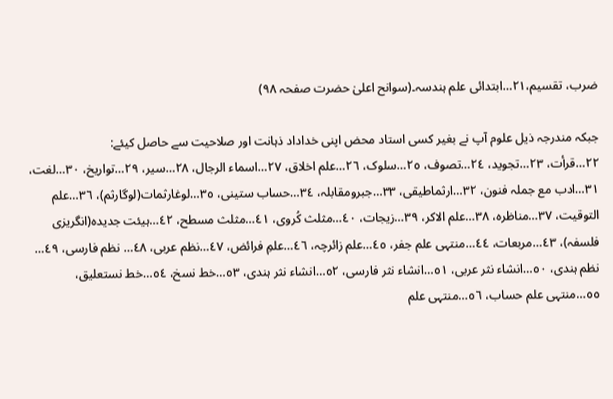ضرب، تقسیم،٢١…ابتدائی علم ہندسہ۔(سوانح اعلیٰ حضرت صفحہ ٩٨)

جبکہ مندرجہ ذیل علوم آپ نے بغیر کسی استاد محض اپنی خداداد ذہانت اور صلاحیت سے حاصل کیئے:
٢٢…قرأت، ٢٣…تجوید، ٢٤…تصوف، ٢٥…سلوک، ٢٦…علم اخلاق، ٢٧…اسماء الرجال، ٢٨…سیر، ٢٩…تواریخ، ٣٠…لغت، ٣١…ادب مع جملہ فنون، ٣٢…ارثماطیقی، ٣٣…جبرومقابلہ، ٣٤…حساب ستینی، ٣٥…لوغارثمات(لوگارثم)، ٣٦…علم التوقیت، ٣٧…مناظرہ، ٣٨…علم الاکر، ٣٩…زیجات، ٤٠…مثلث کُروی، ٤١…مثلث مسطح، ٤٢…ہیئت جدیدہ(انگریزی فلسفہ)، ٤٣…مربعات، ٤٤…منتہی علم جفر، ٤٥…علم زائرچہ، ٤٦…علمِ فرائض، ٤٧…نظم عربی، ٤٨… نظم فارسی، ٤٩… نظم ہندی، ٥٠…انشاء نثر عربی، ٥١…انشاء نثر فارسی، ٥٢…انشاء نثر ہندی، ٥٣…خط نسخ، ٥٤…خط نستعلیق، ٥٥…منتہی علم حساب، ٥٦…منتہی علم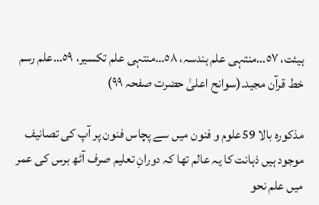ہیئت، ٥٧…منتہی علم ہندسہ، ٥٨…منتہی علم تکسیر، ٥٩…علم رسم خط قرآن مجید۔(سوانح اعلیٰ حضرت صفحہ ٩٩)

مذکورہ بالا 59علوم و فنون میں سے پچاس فنون پر آپ کی تصانیف موجود ہیں ذہانت کا یہ عالم تھا کہ دورانِ تعلیم صرف آٹھ برس کی عمر میں علم نحو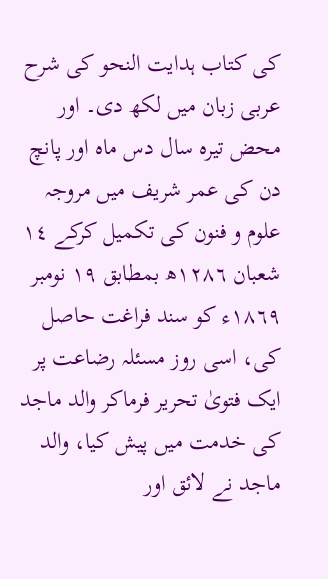کی کتاب ہدایت النحو کی شرح عربی زبان میں لکھ دی۔ اور محض تیرہ سال دس ماہ اور پانچ دن کی عمر شریف میں مروجہ علوم و فنون کی تکمیل کرکے ١٤ شعبان ١٢٨٦ھ بمطابق ١٩ نومبر ١٨٦٩ء کو سند فراغت حاصل کی، اسی روز مسئلہ رضاعت پر ایک فتویٰ تحریر فرماکر والد ماجد کی خدمت میں پیش کیا، والد ماجد نے لائق اور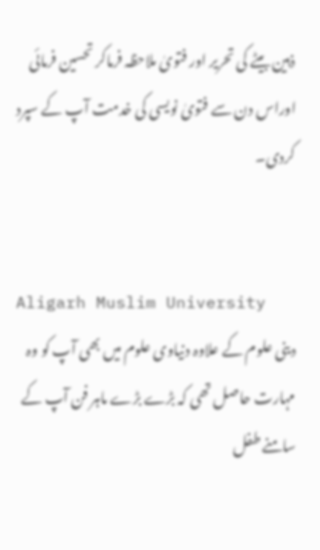ذہین بیٹے کی تحریر اور فتویٰ ملاحظہ فرماکر تحسین فرمائی اوراس دن سے فتویٰ نویسی کی خدمت آپ کے سپرد کردی۔


Aligarh Muslim University
دینی علوم کے علاوہ دنیاوی علوم میں بھی آپ کو وہ مہارت حاصل تھی کہ بڑے بڑے ماہر فن آپ کے سامنے طفل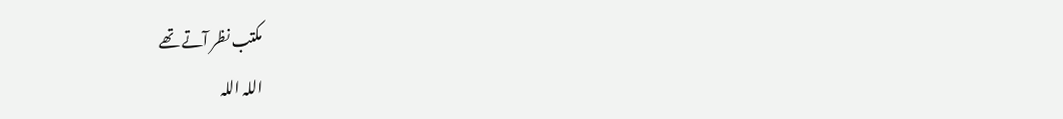مکتب نظر آتے تھے
اللہ اللہ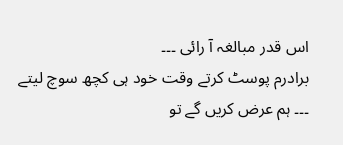اس قدر مبالغہ آ رائی ۔۔۔
برادرم پوسٹ کرتے وقت خود ہی کچھ سوچ لیتے ۔۔۔ ہم عرض کریں گے تو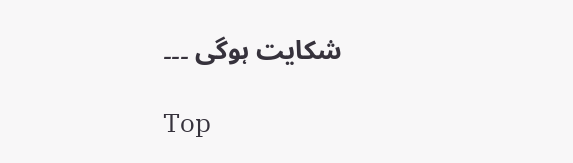شکایت ہوگی ۔۔۔

Top